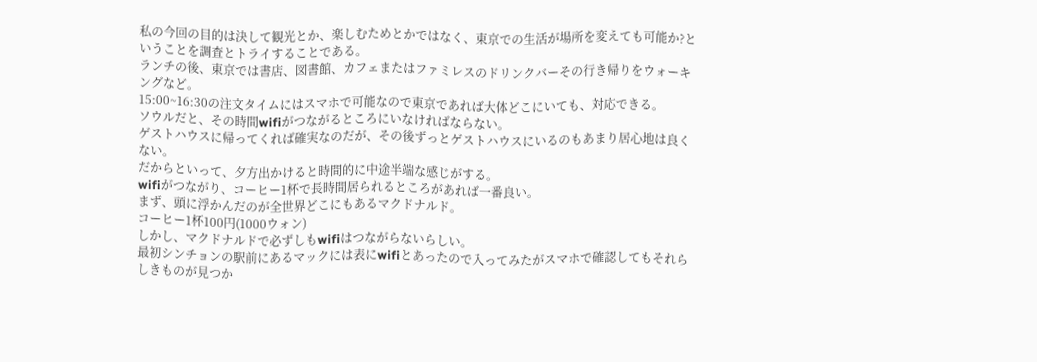私の今回の目的は決して観光とか、楽しむためとかではなく、東京での生活が場所を変えても可能か?ということを調査とトライすることである。
ランチの後、東京では書店、図書館、カフェまたはファミレスのドリンクバーその行き帰りをウォーキングなど。
15:00~16:30の注文タイムにはスマホで可能なので東京であれば大体どこにいても、対応できる。
ソウルだと、その時間wifiがつながるところにいなければならない。
ゲストハウスに帰ってくれば確実なのだが、その後ずっとゲストハウスにいるのもあまり居心地は良くない。
だからといって、夕方出かけると時間的に中途半端な感じがする。
wifiがつながり、コーヒー1杯で長時間居られるところがあれば一番良い。
まず、頭に浮かんだのが全世界どこにもあるマクドナルド。
コーヒー1杯100円(1000ウォン)
しかし、マクドナルドで必ずしもwifiはつながらないらしい。
最初シンチョンの駅前にあるマックには表にwifiとあったので入ってみたがスマホで確認してもそれらしきものが見つか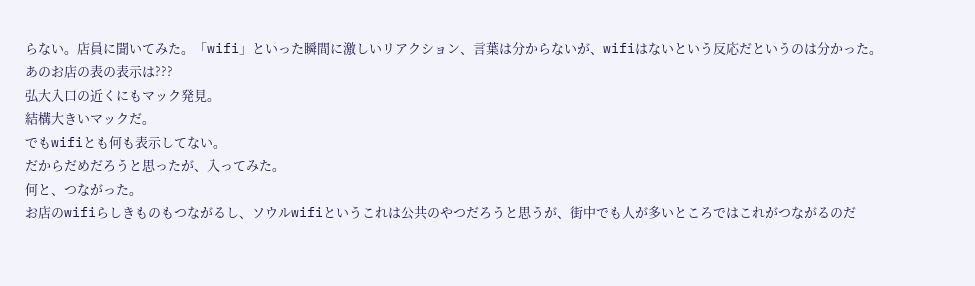らない。店員に聞いてみた。「wifi」といった瞬間に激しいリアクション、言葉は分からないが、wifiはないという反応だというのは分かった。
あのお店の表の表示は???
弘大入口の近くにもマック発見。
結構大きいマックだ。
でもwifiとも何も表示してない。
だからだめだろうと思ったが、入ってみた。
何と、つながった。
お店のwifiらしきものもつながるし、ソウルwifiというこれは公共のやつだろうと思うが、街中でも人が多いところではこれがつながるのだ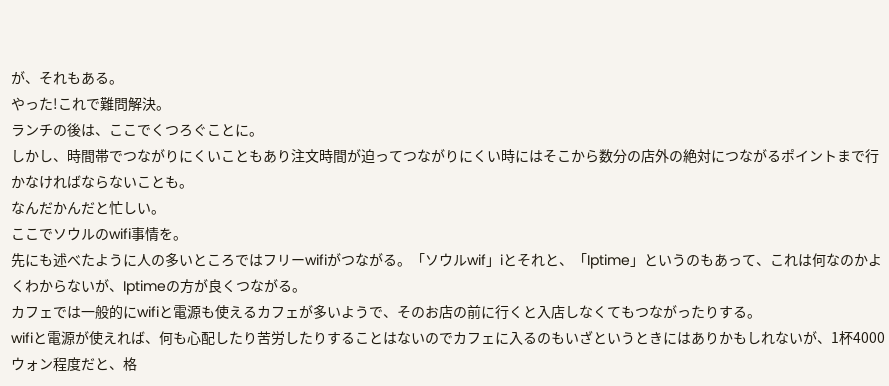が、それもある。
やった!これで難問解決。
ランチの後は、ここでくつろぐことに。
しかし、時間帯でつながりにくいこともあり注文時間が迫ってつながりにくい時にはそこから数分の店外の絶対につながるポイントまで行かなければならないことも。
なんだかんだと忙しい。
ここでソウルのwifi事情を。
先にも述べたように人の多いところではフリーwifiがつながる。「ソウルwif」iとそれと、「Iptime」というのもあって、これは何なのかよくわからないが、Iptimeの方が良くつながる。
カフェでは一般的にwifiと電源も使えるカフェが多いようで、そのお店の前に行くと入店しなくてもつながったりする。
wifiと電源が使えれば、何も心配したり苦労したりすることはないのでカフェに入るのもいざというときにはありかもしれないが、1杯4000ウォン程度だと、格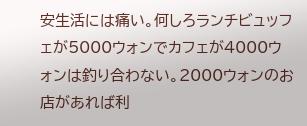安生活には痛い。何しろランチビュッフェが5000ウォンでカフェが4000ウォンは釣り合わない。2000ウォンのお店があれば利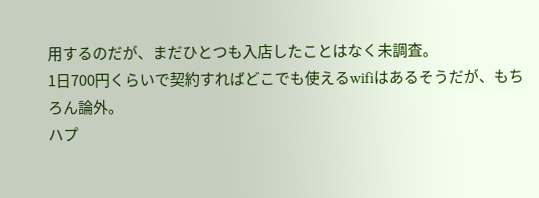用するのだが、まだひとつも入店したことはなく未調査。
1日700円くらいで契約すればどこでも使えるwifiはあるそうだが、もちろん論外。
ハプ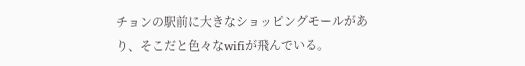チョンの駅前に大きなショッピングモールがあり、そこだと色々なwifiが飛んでいる。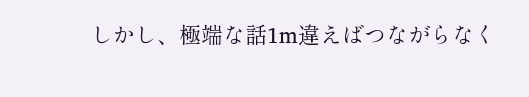しかし、極端な話1m違えばつながらなく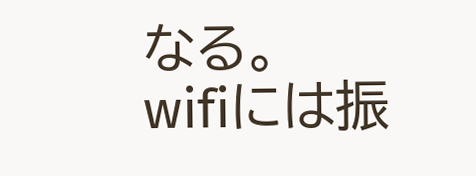なる。
wifiには振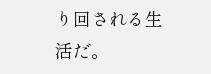り回される生活だ。